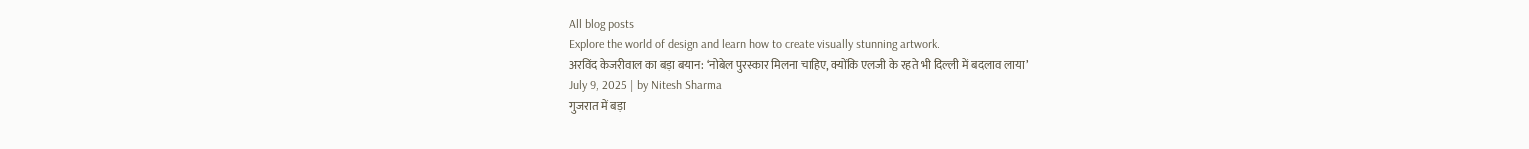All blog posts
Explore the world of design and learn how to create visually stunning artwork.
अरविंद केजरीवाल का बड़ा बयान: ‘नोबेल पुरस्कार मिलना चाहिए, क्योंकि एलजी के रहते भी दिल्ली में बदलाव लाया’
July 9, 2025 | by Nitesh Sharma
गुजरात में बड़ा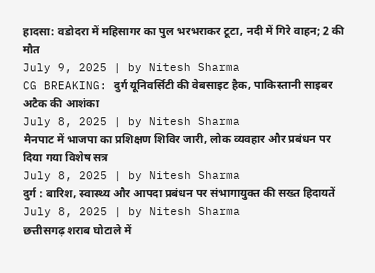हादसा: वडोदरा में महिसागर का पुल भरभराकर टूटा, नदी में गिरे वाहन; 2 की मौत
July 9, 2025 | by Nitesh Sharma
CG BREAKING: दुर्ग यूनिवर्सिटी की वेबसाइट हैक, पाकिस्तानी साइबर अटैक की आशंका
July 8, 2025 | by Nitesh Sharma
मैनपाट में भाजपा का प्रशिक्षण शिविर जारी, लोक व्यवहार और प्रबंधन पर दिया गया विशेष सत्र
July 8, 2025 | by Nitesh Sharma
दुर्ग : बारिश, स्वास्थ्य और आपदा प्रबंधन पर संभागायुक्त की सख्त हिदायतें
July 8, 2025 | by Nitesh Sharma
छत्तीसगढ़ शराब घोटाले में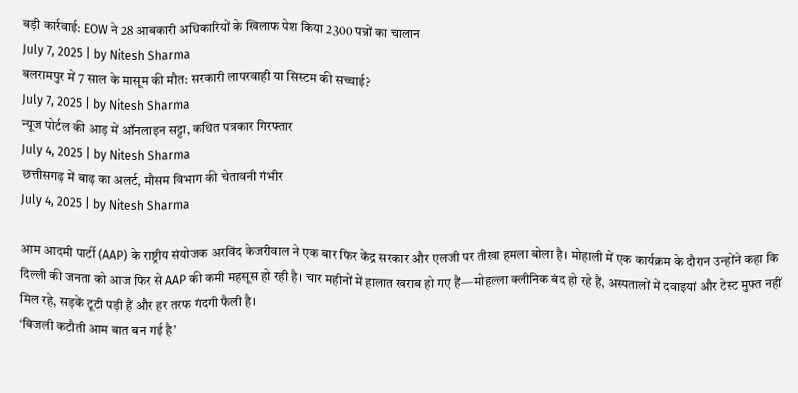बड़ी कार्रवाई: EOW ने 28 आबकारी अधिकारियों के खिलाफ पेश किया 2300 पन्नों का चालान
July 7, 2025 | by Nitesh Sharma
बलरामपुर में 7 साल के मासूम की मौत: सरकारी लापरवाही या सिस्टम की सच्चाई?
July 7, 2025 | by Nitesh Sharma
न्यूज पोर्टल की आड़ में ऑनलाइन सट्टा, कथित पत्रकार गिरफ्तार
July 4, 2025 | by Nitesh Sharma
छत्तीसगढ़ में बाढ़ का अलर्ट, मौसम विभाग की चेतावनी गंभीर
July 4, 2025 | by Nitesh Sharma

आम आदमी पार्टी (AAP) के राष्ट्रीय संयोजक अरविंद केजरीवाल ने एक बार फिर केंद्र सरकार और एलजी पर तीखा हमला बोला है। मोहाली में एक कार्यक्रम के दौरान उन्होंने कहा कि दिल्ली की जनता को आज फिर से AAP की कमी महसूस हो रही है। चार महीनों में हालात खराब हो गए हैं—मोहल्ला क्लीनिक बंद हो रहे हैं, अस्पतालों में दवाइयां और टेस्ट मुफ्त नहीं मिल रहे, सड़कें टूटी पड़ी हैं और हर तरफ गंदगी फैली है।
‘बिजली कटौती आम बात बन गई है’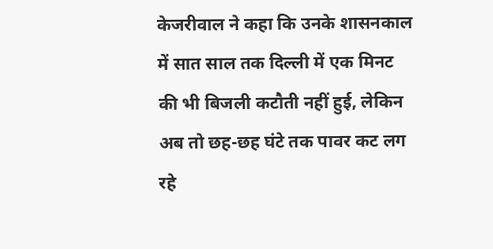केजरीवाल ने कहा कि उनके शासनकाल में सात साल तक दिल्ली में एक मिनट की भी बिजली कटौती नहीं हुई, लेकिन अब तो छह-छह घंटे तक पावर कट लग रहे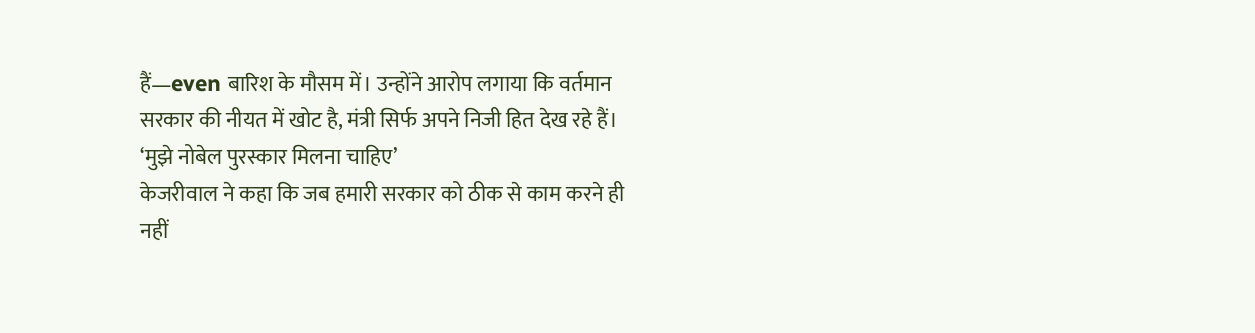हैं—even बारिश के मौसम में। उन्होंने आरोप लगाया कि वर्तमान सरकार की नीयत में खोट है, मंत्री सिर्फ अपने निजी हित देख रहे हैं।
‘मुझे नोबेल पुरस्कार मिलना चाहिए’
केजरीवाल ने कहा कि जब हमारी सरकार को ठीक से काम करने ही नहीं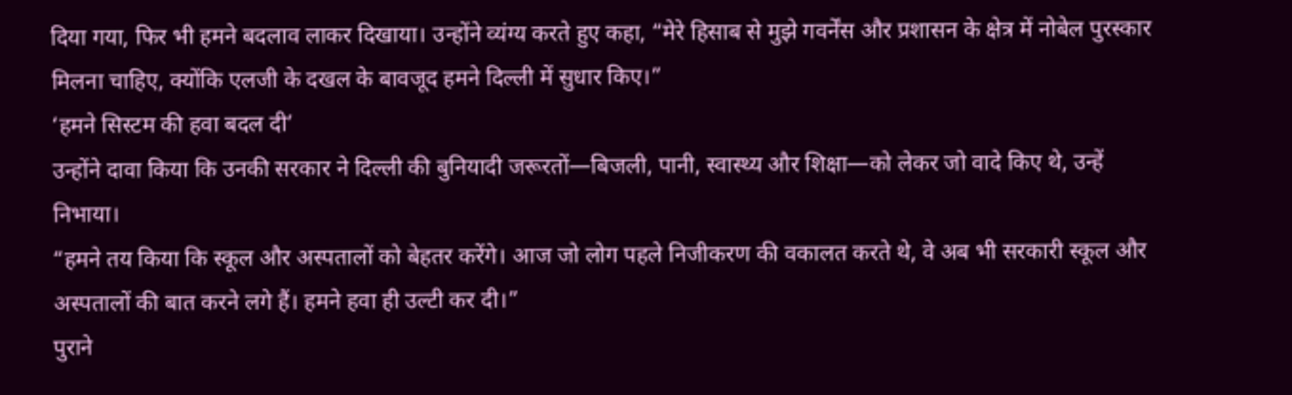दिया गया, फिर भी हमने बदलाव लाकर दिखाया। उन्होंने व्यंग्य करते हुए कहा, “मेरे हिसाब से मुझे गवर्नेंस और प्रशासन के क्षेत्र में नोबेल पुरस्कार मिलना चाहिए, क्योंकि एलजी के दखल के बावजूद हमने दिल्ली में सुधार किए।”
‘हमने सिस्टम की हवा बदल दी’
उन्होंने दावा किया कि उनकी सरकार ने दिल्ली की बुनियादी जरूरतों—बिजली, पानी, स्वास्थ्य और शिक्षा—को लेकर जो वादे किए थे, उन्हें निभाया।
“हमने तय किया कि स्कूल और अस्पतालों को बेहतर करेंगे। आज जो लोग पहले निजीकरण की वकालत करते थे, वे अब भी सरकारी स्कूल और अस्पतालों की बात करने लगे हैं। हमने हवा ही उल्टी कर दी।”
पुराने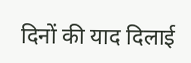दिनों की याद दिलाई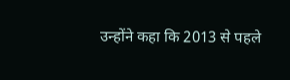उन्होंने कहा कि 2013 से पहले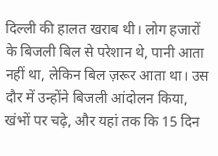दिल्ली की हालत खराब थी। लोग हजारों के बिजली बिल से परेशान थे, पानी आता नहीं था, लेकिन बिल ज़रूर आता था। उस दौर में उन्होंने बिजली आंदोलन किया, खंभों पर चढ़े, और यहां तक कि 15 दिन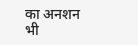का अनशन भी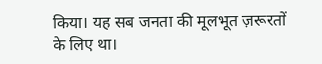किया। यह सब जनता की मूलभूत ज़रूरतों के लिए था।